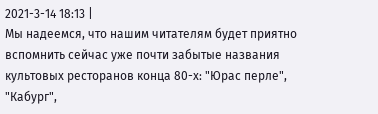2021-3-14 18:13 |
Мы надеемся, что нашим читателям будет приятно вспомнить сейчас уже почти забытые названия культовых ресторанов конца 80-х: "Юрас перле", "Кабург",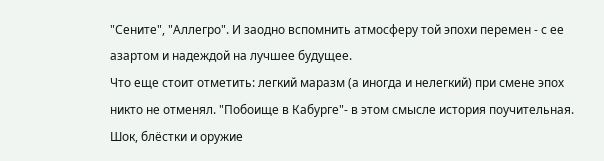"Сените", "Аллегро". И заодно вспомнить атмосферу той эпохи перемен - с ее азартом и надеждой на лучшее будущее.
Что еще стоит отметить: легкий маразм (а иногда и нелегкий) при смене эпох никто не отменял. "Побоище в Кабурге"- в этом смысле история поучительная.
Шок, блёстки и оружие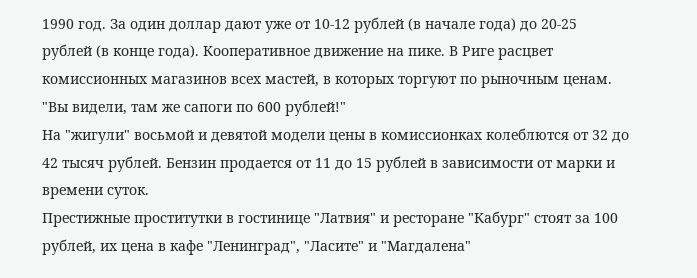1990 год. За один доллар дают уже от 10-12 рублей (в начале года) до 20-25 рублей (в конце года). Кооперативное движение на пике. В Риге расцвет комиссионных магазинов всех мастей, в которых торгуют по рыночным ценам. "Вы видели, там же сапоги по 600 рублей!"
На "жигули" восьмой и девятой модели цены в комиссионках колеблются от 32 до 42 тысяч рублей. Бензин продается от 11 до 15 рублей в зависимости от марки и времени суток.
Престижные проститутки в гостинице "Латвия" и ресторане "Кабург" стоят за 100 рублей, их цена в кафе "Ленинград", "Ласите" и "Магдалена"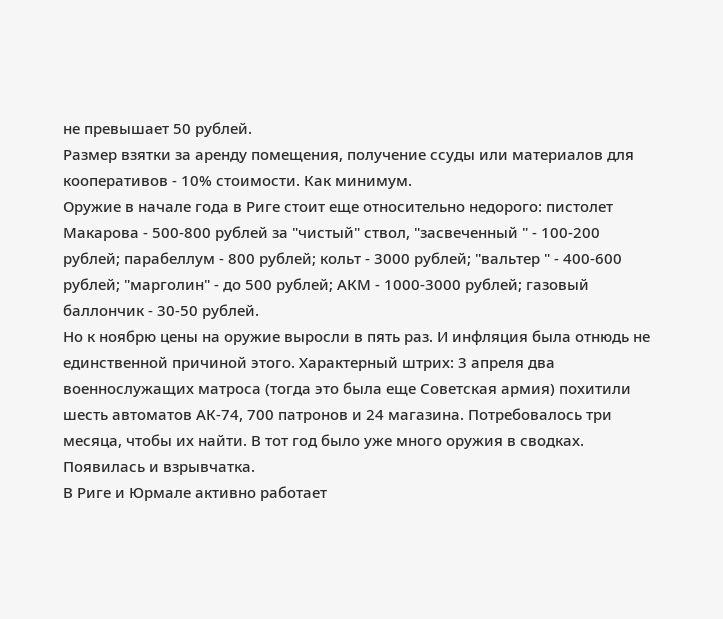не превышает 50 рублей.
Размер взятки за аренду помещения, получение ссуды или материалов для кооперативов - 10% стоимости. Как минимум.
Оружие в начале года в Риге стоит еще относительно недорого: пистолет Макарова - 500-800 рублей за "чистый" ствол, "засвеченный " - 100-200 рублей; парабеллум - 800 рублей; кольт - 3000 рублей; "вальтер " - 400-600 рублей; "марголин" - до 500 рублей; АКМ - 1000-3000 рублей; газовый баллончик - 30-50 рублей.
Но к ноябрю цены на оружие выросли в пять раз. И инфляция была отнюдь не единственной причиной этого. Характерный штрих: 3 апреля два военнослужащих матроса (тогда это была еще Советская армия) похитили шесть автоматов АК-74, 700 патронов и 24 магазина. Потребовалось три месяца, чтобы их найти. В тот год было уже много оружия в сводках. Появилась и взрывчатка.
В Риге и Юрмале активно работает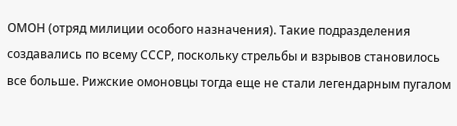ОМОН (отряд милиции особого назначения). Такие подразделения создавались по всему СССР, поскольку стрельбы и взрывов становилось все больше. Рижские омоновцы тогда еще не стали легендарным пугалом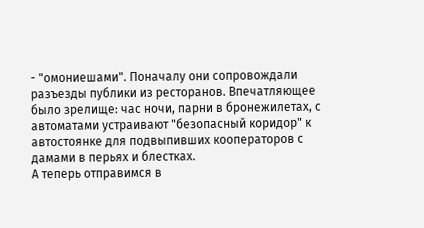- "омониешами". Поначалу они сопровождали разъезды публики из ресторанов. Впечатляющее было зрелище: час ночи, парни в бронежилетах, с автоматами устраивают "безопасный коридор" к автостоянке для подвыпивших кооператоров с дамами в перьях и блестках.
А теперь отправимся в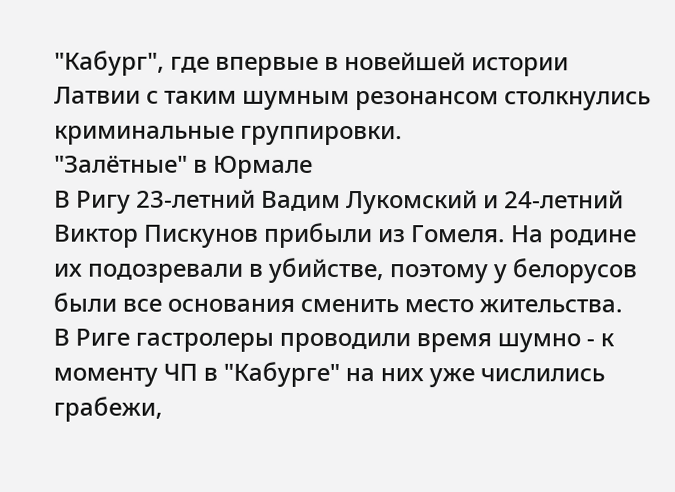"Кабург", где впервые в новейшей истории Латвии с таким шумным резонансом столкнулись криминальные группировки.
"Залётные" в Юрмале
В Ригу 23-летний Вадим Лукомский и 24-летний Виктор Пискунов прибыли из Гомеля. На родине их подозревали в убийстве, поэтому у белорусов были все основания сменить место жительства.
В Риге гастролеры проводили время шумно - к моменту ЧП в "Кабурге" на них уже числились грабежи,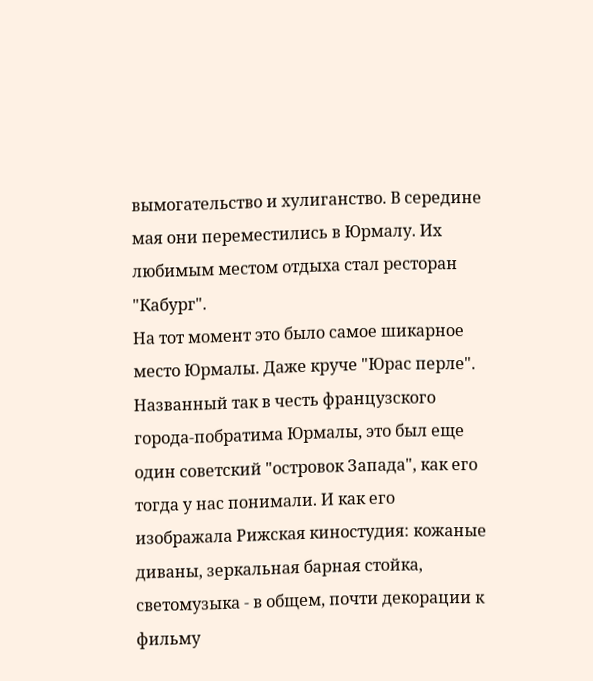вымогательство и хулиганство. В середине мая они переместились в Юрмалу. Их любимым местом отдыха стал ресторан "Кабург".
На тот момент это было самое шикарное место Юрмалы. Даже круче "Юрас перле". Названный так в честь французского города-побратима Юрмалы, это был еще один советский "островок Запада", как его тогда у нас понимали. И как его изображала Рижская киностудия: кожаные диваны, зеркальная барная стойка, светомузыка - в общем, почти декорации к фильму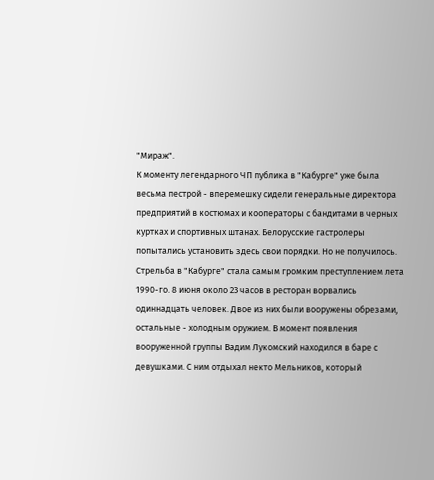"Мираж".
К моменту легендарного ЧП публика в "Кабурге" уже была весьма пестрой - вперемешку сидели генеральные директора предприятий в костюмах и кооператоры с бандитами в черных куртках и спортивных штанах. Белорусские гастролеры попытались установить здесь свои порядки. Но не получилось.
Стрельба в "Кабурге" стала самым громким преступлением лета 1990-го. 8 июня около 23 часов в ресторан ворвались одиннадцать человек. Двое из них были вооружены обрезами, остальные - холодным оружием. В момент появления вооруженной группы Вадим Лукомский находился в баре с девушками. С ним отдыхал некто Мельников, который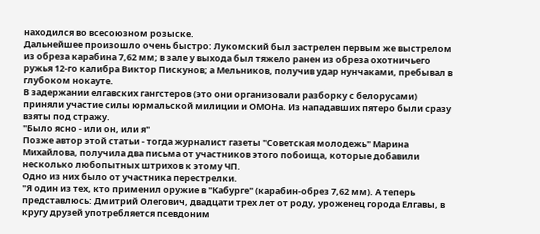находился во всесоюзном розыске.
Дальнейшее произошло очень быстро: Лукомский был застрелен первым же выстрелом из обреза карабина 7,62 мм; в зале у выхода был тяжело ранен из обреза охотничьего ружья 12-го калибра Виктор Пискунов; а Мельников, получив удар нунчаками, пребывал в глубоком нокауте.
В задержании елгавских гангстеров (это они организовали разборку с белорусами) приняли участие силы юрмальской милиции и ОМОНа. Из нападавших пятеро были сразу взяты под стражу.
"Было ясно - или он, или я"
Позже автор этой статьи - тогда журналист газеты "Советская молодежь" Марина Михайлова, получила два письма от участников этого побоища, которые добавили несколько любопытных штрихов к этому ЧП.
Одно из них было от участника перестрелки.
"Я один из тех, кто применил оружие в "Кабурге" (карабин-обрез 7,62 мм). А теперь представлюсь: Дмитрий Олегович, двадцати трех лет от роду, уроженец города Елгавы, в кругу друзей употребляется псевдоним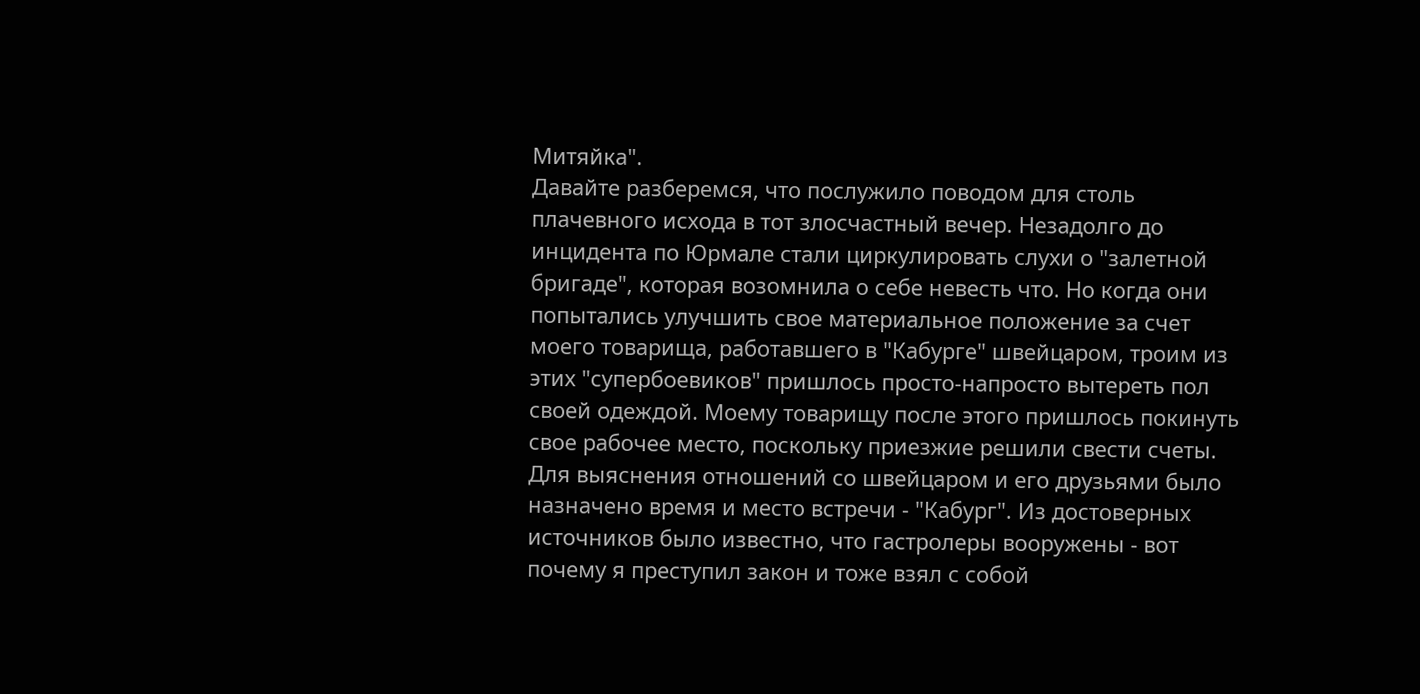Митяйка".
Давайте разберемся, что послужило поводом для столь плачевного исхода в тот злосчастный вечер. Незадолго до инцидента по Юрмале стали циркулировать слухи о "залетной бригаде", которая возомнила о себе невесть что. Но когда они попытались улучшить свое материальное положение за счет моего товарища, работавшего в "Кабурге" швейцаром, троим из этих "супербоевиков" пришлось просто-напросто вытереть пол своей одеждой. Моему товарищу после этого пришлось покинуть свое рабочее место, поскольку приезжие решили свести счеты.
Для выяснения отношений со швейцаром и его друзьями было назначено время и место встречи - "Кабург". Из достоверных источников было известно, что гастролеры вооружены - вот почему я преступил закон и тоже взял с собой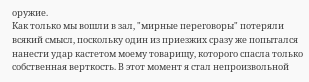оружие.
Как только мы вошли в зал, "мирные переговоры" потеряли всякий смысл, поскольку один из приезжих сразу же попытался нанести удар кастетом моему товарищу, которого спасла только собственная верткость. В этот момент я стал непроизвольной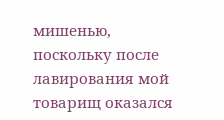мишенью, поскольку после лавирования мой товарищ оказался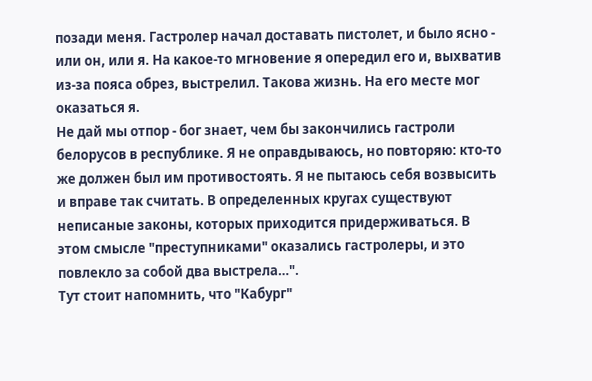позади меня. Гастролер начал доставать пистолет, и было ясно - или он, или я. На какое-то мгновение я опередил его и, выхватив из-за пояса обрез, выстрелил. Такова жизнь. На его месте мог оказаться я.
Не дай мы отпор - бог знает, чем бы закончились гастроли белорусов в республике. Я не оправдываюсь, но повторяю: кто-то же должен был им противостоять. Я не пытаюсь себя возвысить и вправе так считать. В определенных кругах существуют неписаные законы, которых приходится придерживаться. В этом смысле "преступниками" оказались гастролеры, и это повлекло за собой два выстрела…".
Тут стоит напомнить, что "Кабург"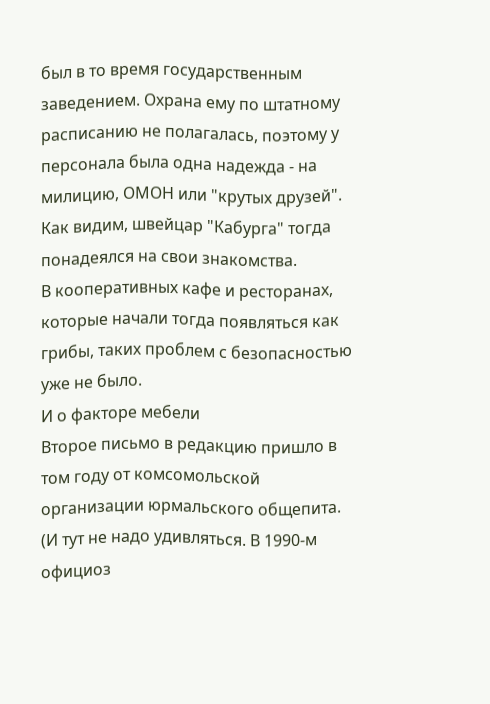был в то время государственным заведением. Охрана ему по штатному расписанию не полагалась, поэтому у персонала была одна надежда - на милицию, ОМОН или "крутых друзей". Как видим, швейцар "Кабурга" тогда понадеялся на свои знакомства.
В кооперативных кафе и ресторанах, которые начали тогда появляться как грибы, таких проблем с безопасностью уже не было.
И о факторе мебели
Второе письмо в редакцию пришло в том году от комсомольской организации юрмальского общепита. (И тут не надо удивляться. В 1990-м официоз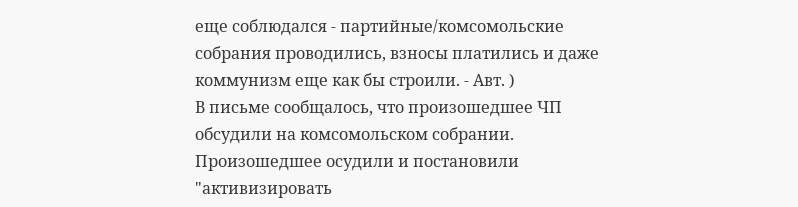еще соблюдался - партийные/комсомольские собрания проводились, взносы платились и даже коммунизм еще как бы строили. - Авт. )
В письме сообщалось, что произошедшее ЧП обсудили на комсомольском собрании. Произошедшее осудили и постановили "активизировать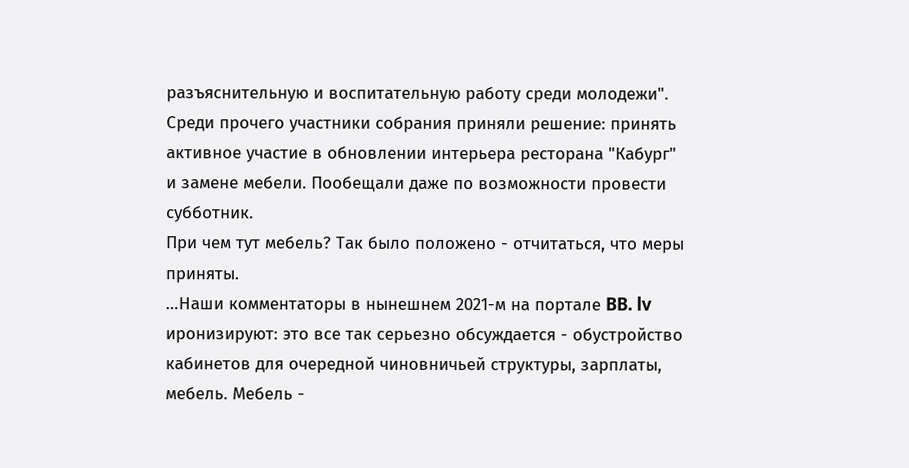разъяснительную и воспитательную работу среди молодежи". Среди прочего участники собрания приняли решение: принять активное участие в обновлении интерьера ресторана "Кабург" и замене мебели. Пообещали даже по возможности провести субботник.
При чем тут мебель? Так было положено - отчитаться, что меры приняты.
…Наши комментаторы в нынешнем 2021-м на портале BB. lv иронизируют: это все так серьезно обсуждается - обустройство кабинетов для очередной чиновничьей структуры, зарплаты, мебель. Мебель -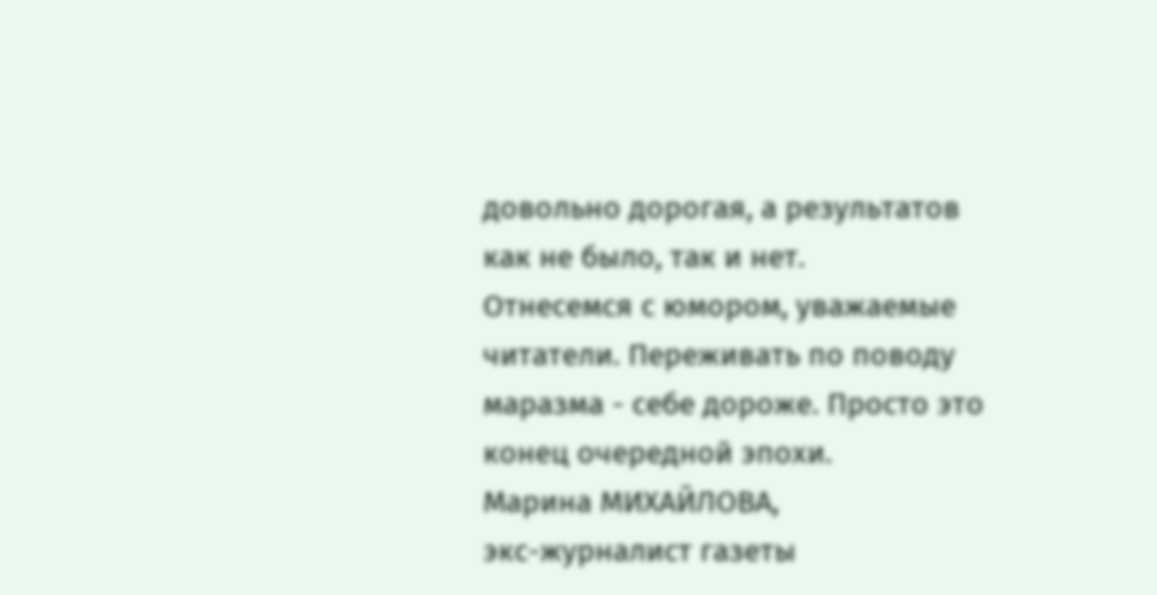довольно дорогая, а результатов как не было, так и нет.
Отнесемся с юмором, уважаемые читатели. Переживать по поводу маразма - себе дороже. Просто это конец очередной эпохи.
Марина МИХАЙЛОВА,
экс-журналист газеты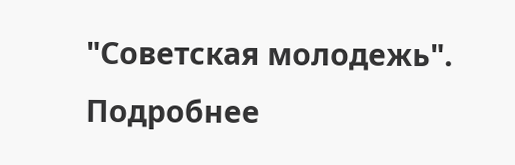"Советская молодежь".
Подробнее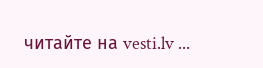читайте на vesti.lv ...